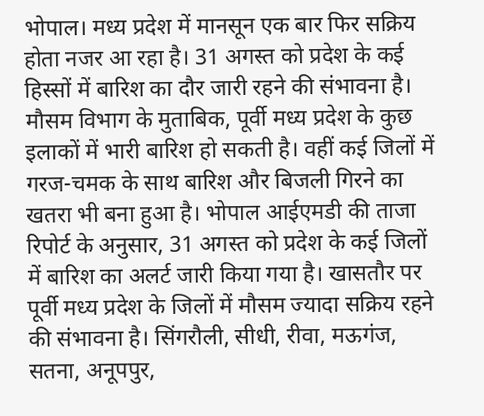भोपाल। मध्य प्रदेश में मानसून एक बार फिर सक्रिय होता नजर आ रहा है। 31 अगस्त को प्रदेश के कई हिस्सों में बारिश का दौर जारी रहने की संभावना है। मौसम विभाग के मुताबिक, पूर्वी मध्य प्रदेश के कुछ इलाकों में भारी बारिश हो सकती है। वहीं कई जिलों में गरज-चमक के साथ बारिश और बिजली गिरने का खतरा भी बना हुआ है। भोपाल आईएमडी की ताजा रिपोर्ट के अनुसार, 31 अगस्त को प्रदेश के कई जिलों में बारिश का अलर्ट जारी किया गया है। खासतौर पर पूर्वी मध्य प्रदेश के जिलों में मौसम ज्यादा सक्रिय रहने की संभावना है। सिंगरौली, सीधी, रीवा, मऊगंज, सतना, अनूपपुर,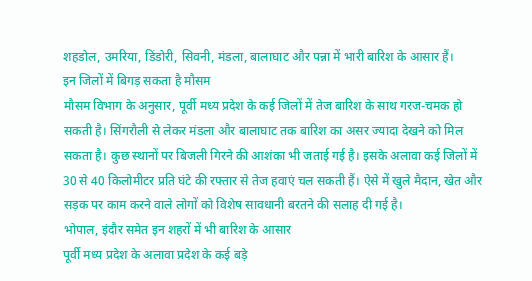शहडोल, उमरिया, डिंडोरी, सिवनी, मंडला, बालाघाट और पन्ना में भारी बारिश के आसार हैं।
इन जिलों में बिगड़ सकता है मौसम
मौसम विभाग के अनुसार, पूर्वी मध्य प्रदेश के कई जिलों में तेज बारिश के साथ गरज-चमक हो सकती है। सिंगरौली से लेकर मंडला और बालाघाट तक बारिश का असर ज्यादा देखने को मिल सकता है। कुछ स्थानों पर बिजली गिरने की आशंका भी जताई गई है। इसके अलावा कई जिलों में 30 से 40 किलोमीटर प्रति घंटे की रफ्तार से तेज हवाएं चल सकती हैं। ऐसे में खुले मैदान, खेत और सड़क पर काम करने वाले लोगों को विशेष सावधानी बरतने की सलाह दी गई है।
भोपाल, इंदौर समेत इन शहरों में भी बारिश के आसार
पूर्वी मध्य प्रदेश के अलावा प्रदेश के कई बड़े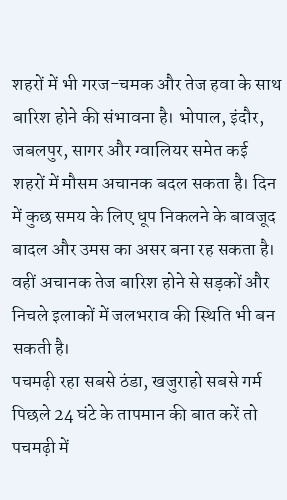शहरों में भी गरज-चमक और तेज हवा के साथ बारिश होने की संभावना है। भोपाल, इंदौर, जबलपुर, सागर और ग्वालियर समेत कई शहरों में मौसम अचानक बदल सकता है। दिन में कुछ समय के लिए धूप निकलने के बावजूद बादल और उमस का असर बना रह सकता है। वहीं अचानक तेज बारिश होने से सड़कों और निचले इलाकों में जलभराव की स्थिति भी बन सकती है।
पचमढ़ी रहा सबसे ठंडा, खजुराहो सबसे गर्म
पिछले 24 घंटे के तापमान की बात करें तो पचमढ़ी में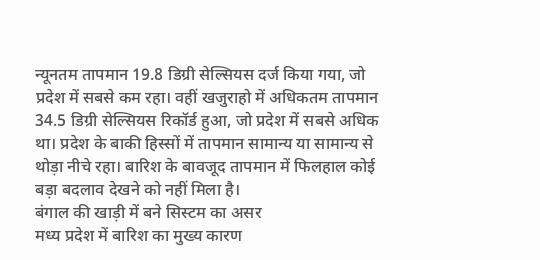न्यूनतम तापमान 19.8 डिग्री सेल्सियस दर्ज किया गया, जो प्रदेश में सबसे कम रहा। वहीं खजुराहो में अधिकतम तापमान 34.5 डिग्री सेल्सियस रिकॉर्ड हुआ, जो प्रदेश में सबसे अधिक था। प्रदेश के बाकी हिस्सों में तापमान सामान्य या सामान्य से थोड़ा नीचे रहा। बारिश के बावजूद तापमान में फिलहाल कोई बड़ा बदलाव देखने को नहीं मिला है।
बंगाल की खाड़ी में बने सिस्टम का असर
मध्य प्रदेश में बारिश का मुख्य कारण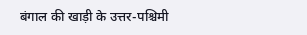बंगाल की खाड़ी के उत्तर-पश्चिमी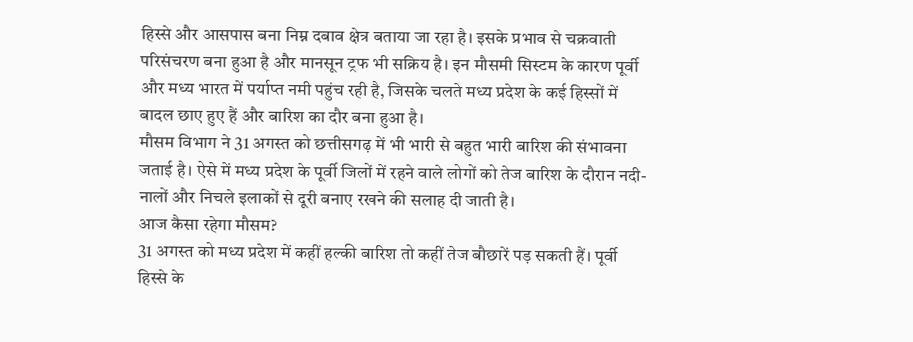हिस्से और आसपास बना निम्न दबाव क्षेत्र बताया जा रहा है। इसके प्रभाव से चक्रवाती परिसंचरण बना हुआ है और मानसून ट्रफ भी सक्रिय है। इन मौसमी सिस्टम के कारण पूर्वी और मध्य भारत में पर्याप्त नमी पहुंच रही है, जिसके चलते मध्य प्रदेश के कई हिस्सों में बादल छाए हुए हैं और बारिश का दौर बना हुआ है।
मौसम विभाग ने 31 अगस्त को छत्तीसगढ़ में भी भारी से बहुत भारी बारिश की संभावना जताई है। ऐसे में मध्य प्रदेश के पूर्वी जिलों में रहने वाले लोगों को तेज बारिश के दौरान नदी-नालों और निचले इलाकों से दूरी बनाए रखने की सलाह दी जाती है।
आज कैसा रहेगा मौसम?
31 अगस्त को मध्य प्रदेश में कहीं हल्की बारिश तो कहीं तेज बौछारें पड़ सकती हैं। पूर्वी हिस्से के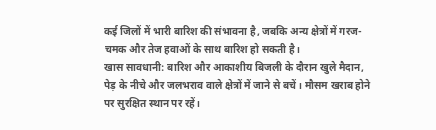कई जिलों में भारी बारिश की संभावना है, जबकि अन्य क्षेत्रों में गरज-चमक और तेज हवाओं के साथ बारिश हो सकती है।
खास सावधानी: बारिश और आकाशीय बिजली के दौरान खुले मैदान, पेड़ के नीचे और जलभराव वाले क्षेत्रों में जाने से बचें। मौसम खराब होने पर सुरक्षित स्थान पर रहें।